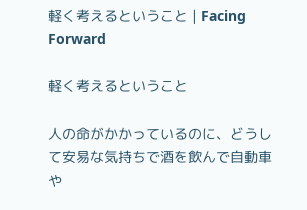軽く考えるということ | Facing Forward

軽く考えるということ

人の命がかかっているのに、どうして安易な気持ちで酒を飲んで自動車や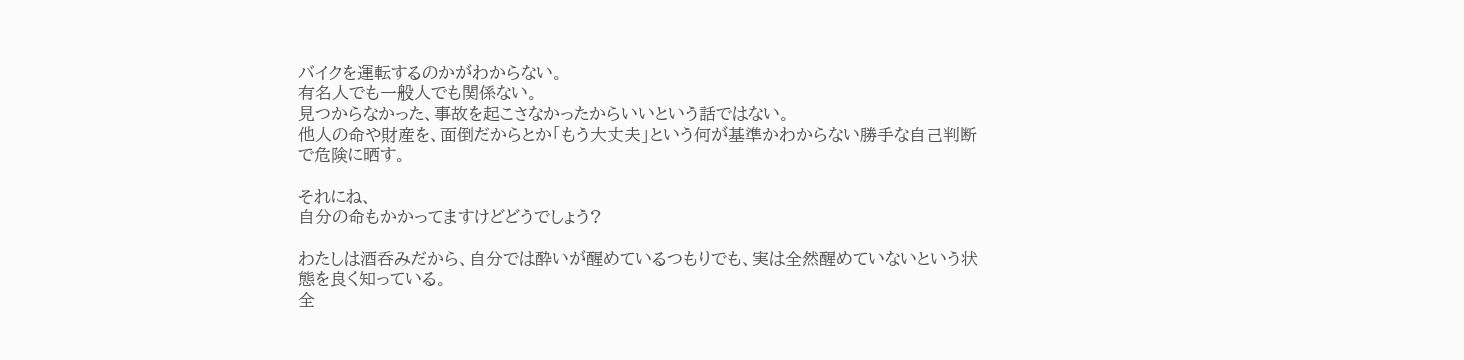バイクを運転するのかがわからない。
有名人でも一般人でも関係ない。
見つからなかった、事故を起こさなかったからいいという話ではない。
他人の命や財産を、面倒だからとか「もう大丈夫」という何が基準かわからない勝手な自己判断で危険に晒す。

それにね、
自分の命もかかってますけどどうでしょう?

わたしは酒呑みだから、自分では酔いが醒めているつもりでも、実は全然醒めていないという状態を良く知っている。
全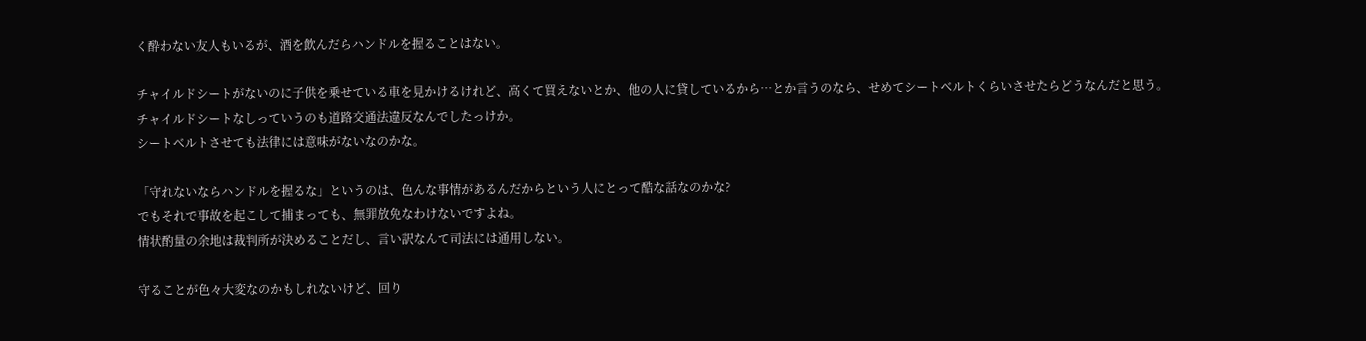く酔わない友人もいるが、酒を飲んだらハンドルを握ることはない。

チャイルドシートがないのに子供を乗せている車を見かけるけれど、高くて買えないとか、他の人に貸しているから…とか言うのなら、せめてシートベルトくらいさせたらどうなんだと思う。
チャイルドシートなしっていうのも道路交通法違反なんでしたっけか。
シートベルトさせても法律には意味がないなのかな。

「守れないならハンドルを握るな」というのは、色んな事情があるんだからという人にとって酷な話なのかな?
でもそれで事故を起こして捕まっても、無罪放免なわけないですよね。
情状酌量の余地は裁判所が決めることだし、言い訳なんて司法には通用しない。

守ることが色々大変なのかもしれないけど、回り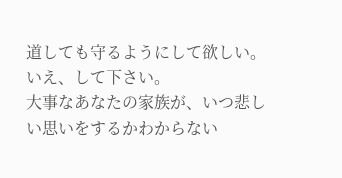道しても守るようにして欲しい。
いえ、して下さい。
大事なあなたの家族が、いつ悲しい思いをするかわからない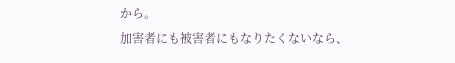から。
加害者にも被害者にもなりたくないなら、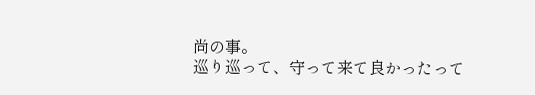尚の事。
巡り巡って、守って来て良かったって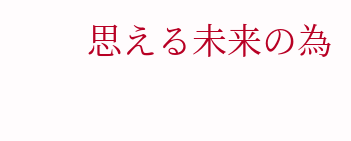思える未来の為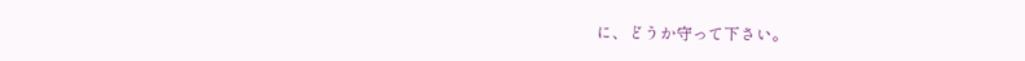に、どうか守って下さい。